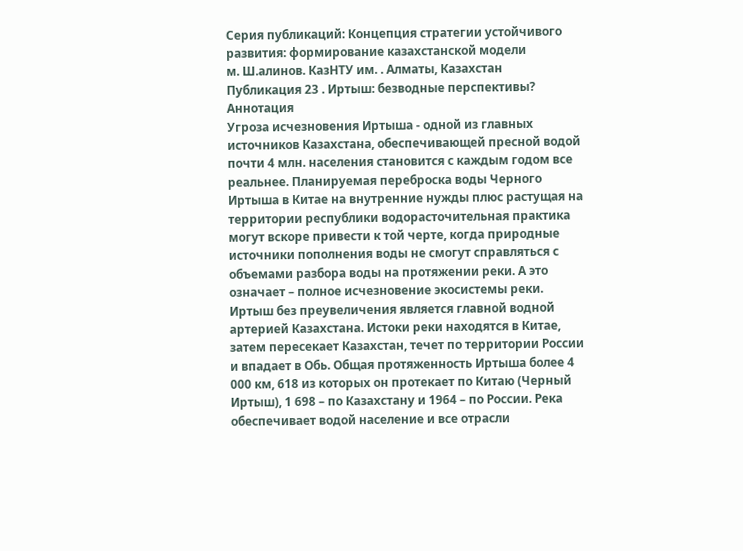Серия публикаций: Концепция стратегии устойчивого развития: формирование казахстанской модели
м. Ш.алинов. КазНТУ им. . Алматы, Казахстан
Публикация 23 . Иртыш: безводные перспективы?
Аннотация
Угроза исчезновения Иртыша - одной из главных источников Казахстана, обеспечивающей пресной водой почти 4 млн. населения становится с каждым годом все реальнее. Планируемая переброска воды Черного Иртыша в Китае на внутренние нужды плюс растущая на территории республики водорасточительная практика могут вскоре привести к той черте, когда природные источники пополнения воды не смогут справляться с объемами разбора воды на протяжении реки. А это означает – полное исчезновение экосистемы реки.
Иртыш без преувеличения является главной водной артерией Казахстана. Истоки реки находятся в Китае, затем пересекает Казахстан, течет по территории России и впадает в Обь. Общая протяженность Иртыша более 4 000 км, 618 из которых он протекает по Китаю (Черный Иртыш), 1 698 – по Казахстану и 1964 – по России. Река обеспечивает водой население и все отрасли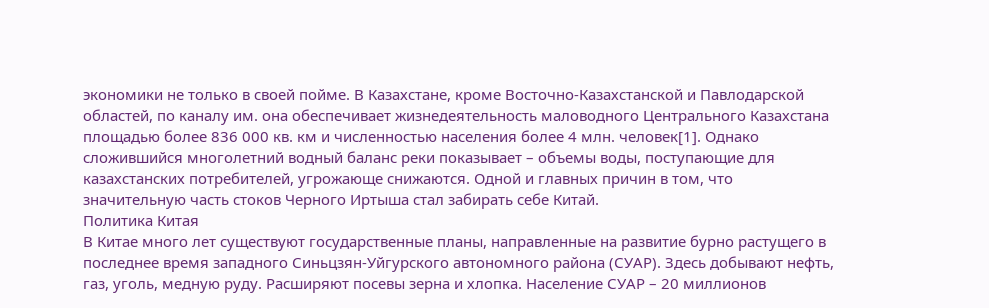экономики не только в своей пойме. В Казахстане, кроме Восточно-Казахстанской и Павлодарской областей, по каналу им. она обеспечивает жизнедеятельность маловодного Центрального Казахстана площадью более 836 000 кв. км и численностью населения более 4 млн. человек[1]. Однако сложившийся многолетний водный баланс реки показывает – объемы воды, поступающие для казахстанских потребителей, угрожающе снижаются. Одной и главных причин в том, что значительную часть стоков Черного Иртыша стал забирать себе Китай.
Политика Китая
В Китае много лет существуют государственные планы, направленные на развитие бурно растущего в последнее время западного Синьцзян-Уйгурского автономного района (СУАР). Здесь добывают нефть, газ, уголь, медную руду. Расширяют посевы зерна и хлопка. Население СУАР – 20 миллионов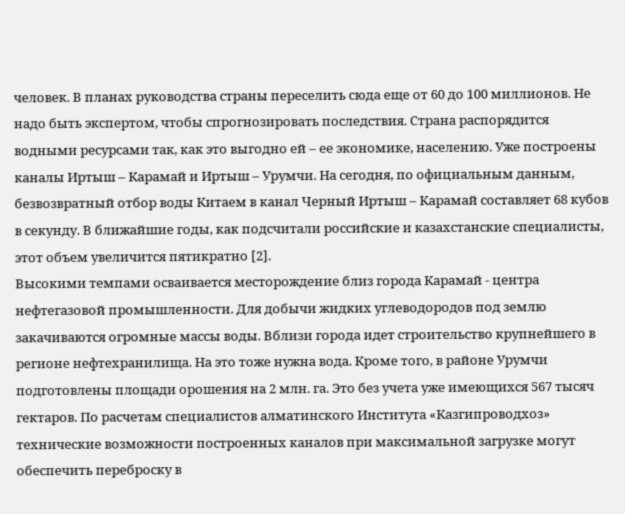человек. В планах руководства страны переселить сюда еще от 60 до 100 миллионов. Не надо быть экспертом, чтобы спрогнозировать последствия. Страна распорядится водными ресурсами так, как это выгодно ей – ее экономике, населению. Уже построены каналы Иртыш – Карамай и Иртыш – Урумчи. На сегодня, по официальным данным, безвозвратный отбор воды Китаем в канал Черный Иртыш – Карамай составляет 68 кубов в секунду. В ближайшие годы, как подсчитали российские и казахстанские специалисты, этот объем увеличится пятикратно [2].
Высокими темпами осваивается месторождение близ города Карамай - центра нефтегазовой промышленности. Для добычи жидких углеводородов под землю закачиваются огромные массы воды. Вблизи города идет строительство крупнейшего в регионе нефтехранилища. На это тоже нужна вода. Кроме того, в районе Урумчи подготовлены площади орошения на 2 млн. га. Это без учета уже имеющихся 567 тысяч гектаров. По расчетам специалистов алматинского Института «Казгипроводхоз» технические возможности построенных каналов при максимальной загрузке могут обеспечить переброску в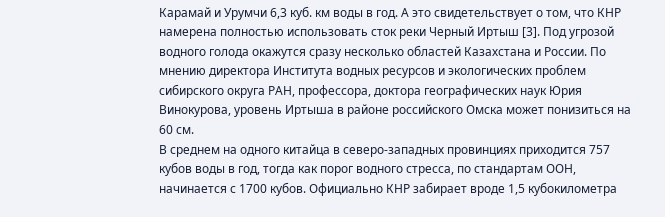Карамай и Урумчи 6,3 куб. км воды в год. А это свидетельствует о том, что КНР намерена полностью использовать сток реки Черный Иртыш [3]. Под угрозой водного голода окажутся сразу несколько областей Казахстана и России. По мнению директора Института водных ресурсов и экологических проблем сибирского округа РАН, профессора, доктора географических наук Юрия Винокурова, уровень Иртыша в районе российского Омска может понизиться на 60 см.
В среднем на одного китайца в северо-западных провинциях приходится 757 кубов воды в год, тогда как порог водного стресса, по стандартам ООН, начинается с 1700 кубов. Официально КНР забирает вроде 1,5 кубокилометра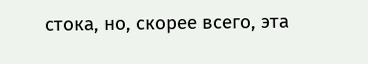стока, но, скорее всего, эта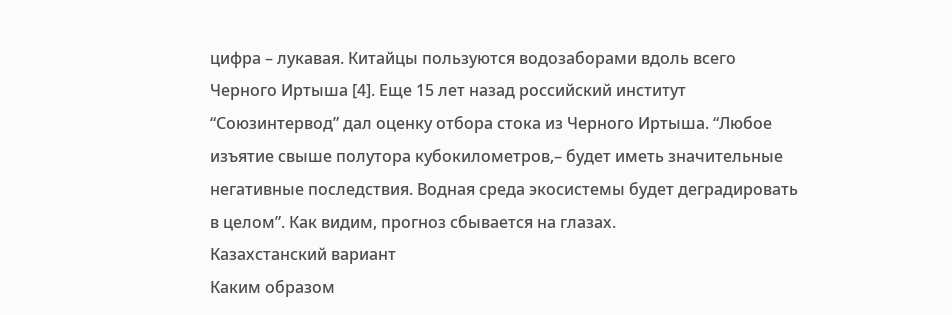цифра – лукавая. Китайцы пользуются водозаборами вдоль всего Черного Иртыша [4]. Еще 15 лет назад российский институт “Союзинтервод” дал оценку отбора стока из Черного Иртыша. “Любое изъятие свыше полутора кубокилометров,– будет иметь значительные негативные последствия. Водная среда экосистемы будет деградировать в целом”. Как видим, прогноз сбывается на глазах.
Казахстанский вариант
Каким образом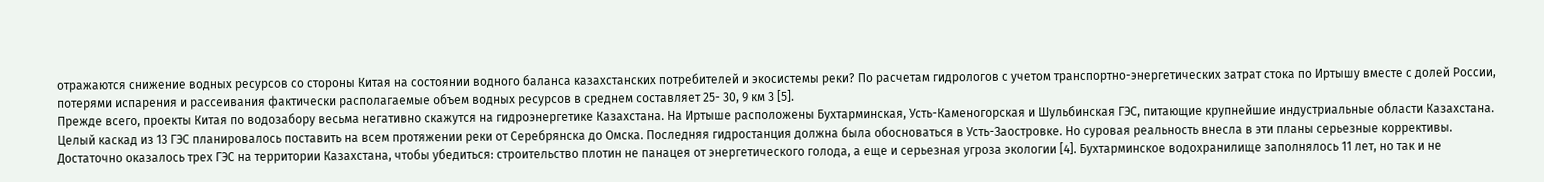отражаются снижение водных ресурсов со стороны Китая на состоянии водного баланса казахстанских потребителей и экосистемы реки? По расчетам гидрологов с учетом транспортно-энергетических затрат стока по Иртышу вместе с долей России, потерями испарения и рассеивания фактически располагаемые объем водных ресурсов в среднем составляет 25- 30, 9 км 3 [5].
Прежде всего, проекты Китая по водозабору весьма негативно скажутся на гидроэнергетике Казахстана. На Иртыше расположены Бухтарминская, Усть-Каменогорская и Шульбинская ГЭС, питающие крупнейшие индустриальные области Казахстана. Целый каскад из 13 ГЭС планировалось поставить на всем протяжении реки от Серебрянска до Омска. Последняя гидростанция должна была обосноваться в Усть-Заостровке. Но суровая реальность внесла в эти планы серьезные коррективы. Достаточно оказалось трех ГЭС на территории Казахстана, чтобы убедиться: строительство плотин не панацея от энергетического голода, а еще и серьезная угроза экологии [4]. Бухтарминское водохранилище заполнялось 11 лет, но так и не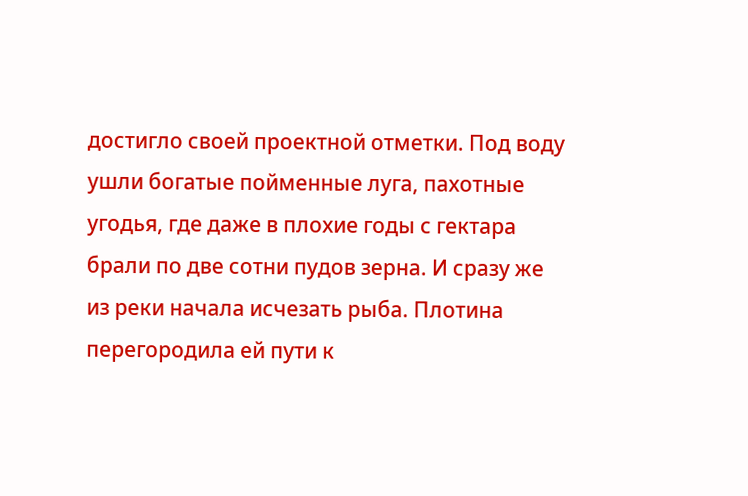достигло своей проектной отметки. Под воду ушли богатые пойменные луга, пахотные угодья, где даже в плохие годы с гектара брали по две сотни пудов зерна. И сразу же из реки начала исчезать рыба. Плотина перегородила ей пути к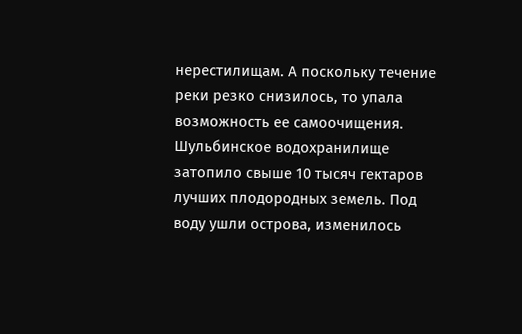нерестилищам. А поскольку течение реки резко снизилось, то упала возможность ее самоочищения.
Шульбинское водохранилище затопило свыше 10 тысяч гектаров лучших плодородных земель. Под воду ушли острова, изменилось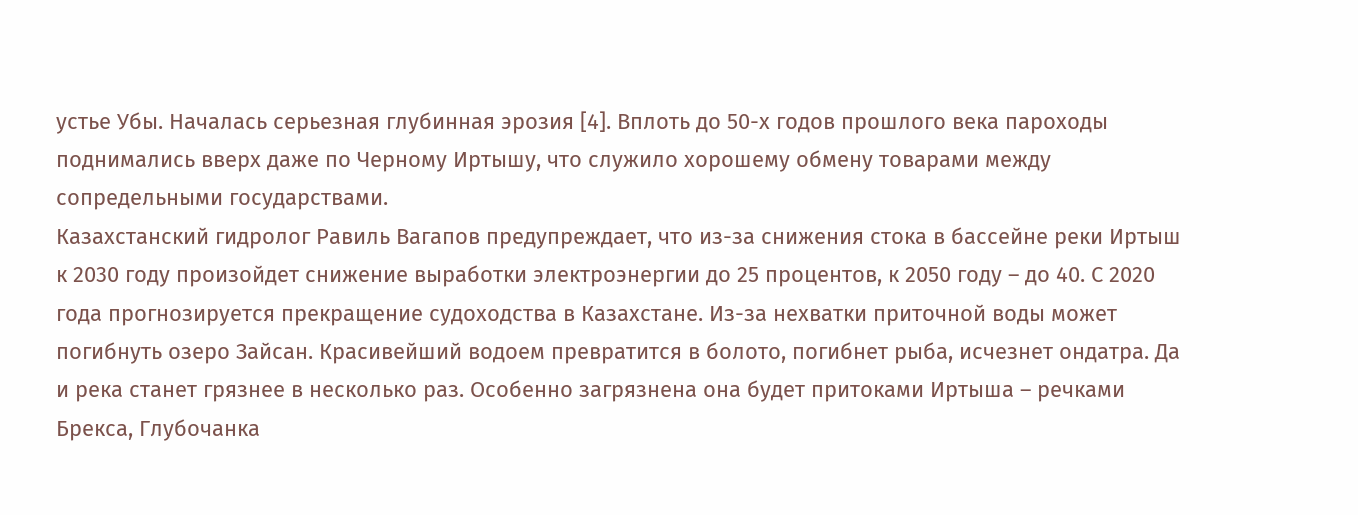устье Убы. Началась серьезная глубинная эрозия [4]. Вплоть до 50-х годов прошлого века пароходы поднимались вверх даже по Черному Иртышу, что служило хорошему обмену товарами между сопредельными государствами.
Казахстанский гидролог Равиль Вагапов предупреждает, что из-за снижения стока в бассейне реки Иртыш к 2030 году произойдет снижение выработки электроэнергии до 25 процентов, к 2050 году – до 40. С 2020 года прогнозируется прекращение судоходства в Казахстане. Из-за нехватки приточной воды может погибнуть озеро Зайсан. Красивейший водоем превратится в болото, погибнет рыба, исчезнет ондатра. Да и река станет грязнее в несколько раз. Особенно загрязнена она будет притоками Иртыша – речками Брекса, Глубочанка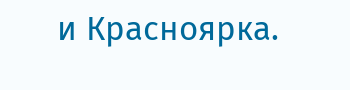и Красноярка.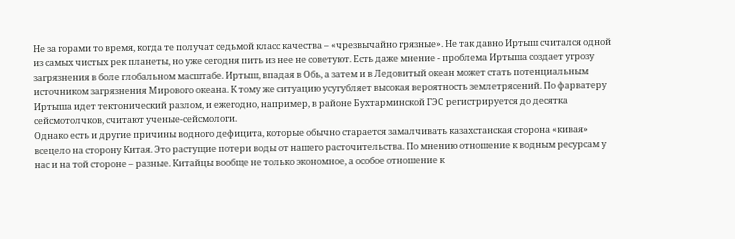Не за горами то время, когда те получат седьмой класс качества – «чрезвычайно грязные». Не так давно Иртыш считался одной из самых чистых рек планеты, но уже сегодня пить из нее не советуют. Есть даже мнение - проблема Иртыша создает угрозу загрязнения в боле глобальном масштабе. Иртыш, впадая в Обь, а затем и в Ледовитый океан может стать потенциальным источником загрязнения Мирового океана. К тому же ситуацию усугубляет высокая вероятность землетрясений. По фарватеру Иртыша идет тектонический разлом, и ежегодно, например, в районе Бухтарминской ГЭС регистрируется до десятка сейсмотолчков, считают ученые-сейсмологи.
Однако есть и другие причины водного дефицита, которые обычно старается замалчивать казахстанская сторона «кивая» всецело на сторону Китая. Это растущие потери воды от нашего расточительства. По мнению отношение к водным ресурсам у нас и на той стороне – разные. Китайцы вообще не только экономное, а особое отношение к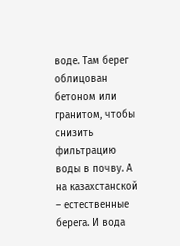воде. Там берег облицован бетоном или гранитом, чтобы снизить фильтрацию воды в почву. А на казахстанской – естественные берега. И вода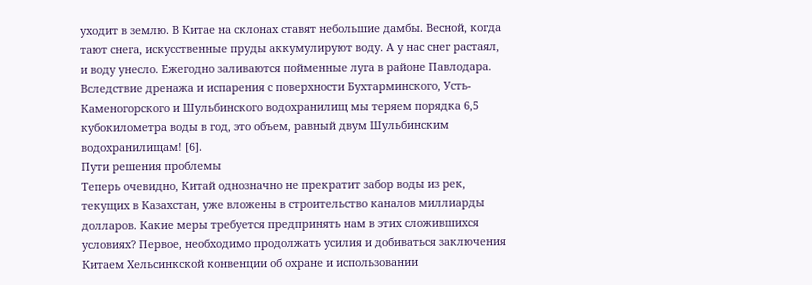уходит в землю. В Китае на склонах ставят небольшие дамбы. Весной, когда тают снега, искусственные пруды аккумулируют воду. А у нас снег растаял, и воду унесло. Ежегодно заливаются пойменные луга в районе Павлодара. Вследствие дренажа и испарения с поверхности Бухтарминского, Усть-Каменогорского и Шульбинского водохранилищ мы теряем порядка 6,5 кубокилометра воды в год, это объем, равный двум Шульбинским водохранилищам! [6].
Пути решения проблемы
Теперь очевидно, Китай однозначно не прекратит забор воды из рек, текущих в Казахстан, уже вложены в строительство каналов миллиарды долларов. Какие меры требуется предпринять нам в этих сложившихся условиях? Первое, необходимо продолжать усилия и добиваться заключения Китаем Хельсинкской конвенции об охране и использовании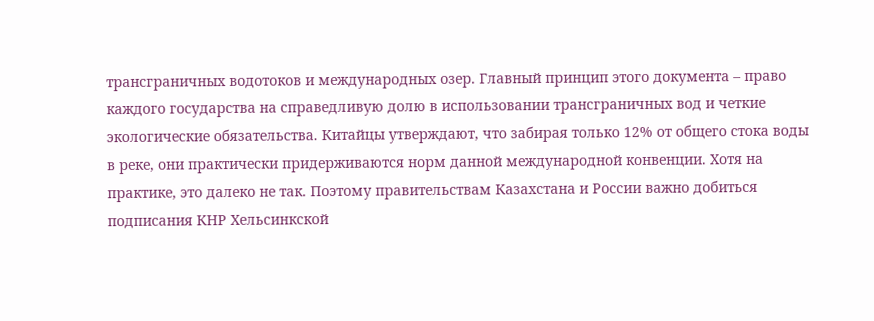трансграничных водотоков и международных озер. Главный принцип этого документа – право каждого государства на справедливую долю в использовании трансграничных вод и четкие экологические обязательства. Китайцы утверждают, что забирая только 12% от общего стока воды в реке, они практически придерживаются норм данной международной конвенции. Хотя на практике, это далеко не так. Поэтому правительствам Казахстана и России важно добиться подписания КНР Хельсинкской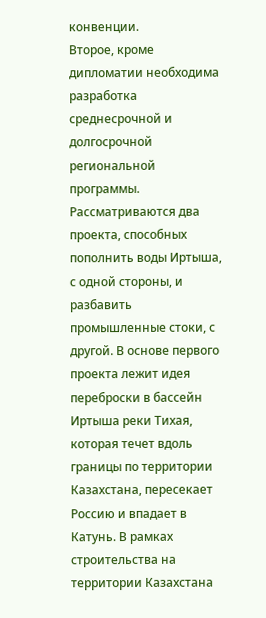конвенции.
Второе, кроме дипломатии необходима разработка среднесрочной и долгосрочной региональной программы. Рассматриваются два проекта, способных пополнить воды Иртыша, с одной стороны, и разбавить промышленные стоки, с другой. В основе первого проекта лежит идея переброски в бассейн Иртыша реки Тихая, которая течет вдоль границы по территории Казахстана, пересекает Россию и впадает в Катунь. В рамках строительства на территории Казахстана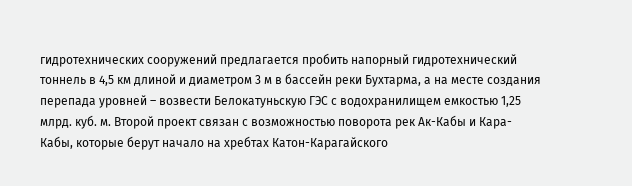гидротехнических сооружений предлагается пробить напорный гидротехнический тоннель в 4,5 км длиной и диаметром 3 м в бассейн реки Бухтарма, а на месте создания перепада уровней – возвести Белокатуньскую ГЭС с водохранилищем емкостью 1,25 млрд. куб. м. Второй проект связан с возможностью поворота рек Ак-Кабы и Кара-Кабы, которые берут начало на хребтах Катон-Карагайского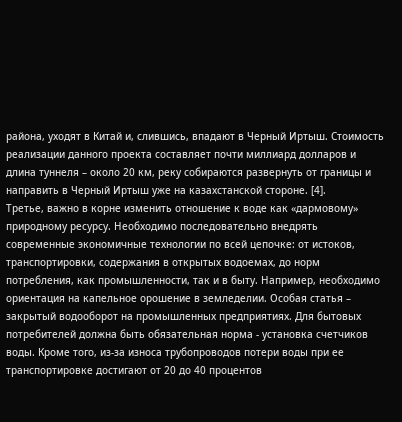района, уходят в Китай и, слившись, впадают в Черный Иртыш. Стоимость реализации данного проекта составляет почти миллиард долларов и длина туннеля – около 20 км, реку собираются развернуть от границы и направить в Черный Иртыш уже на казахстанской стороне. [4].
Третье, важно в корне изменить отношение к воде как «дармовому» природному ресурсу. Необходимо последовательно внедрять современные экономичные технологии по всей цепочке: от истоков, транспортировки, содержания в открытых водоемах, до норм потребления, как промышленности, так и в быту. Например, необходимо ориентация на капельное орошение в земледелии. Особая статья – закрытый водооборот на промышленных предприятиях. Для бытовых потребителей должна быть обязательная норма - установка счетчиков воды. Кроме того, из-за износа трубопроводов потери воды при ее транспортировке достигают от 20 до 40 процентов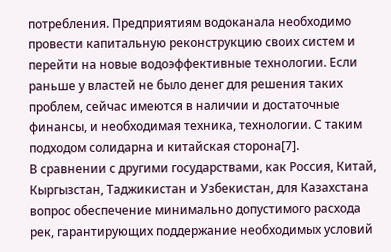потребления. Предприятиям водоканала необходимо провести капитальную реконструкцию своих систем и перейти на новые водоэффективные технологии. Если раньше у властей не было денег для решения таких проблем, сейчас имеются в наличии и достаточные финансы, и необходимая техника, технологии. С таким подходом солидарна и китайская сторона[7].
В сравнении с другими государствами, как Россия, Китай, Кыргызстан, Таджикистан и Узбекистан, для Казахстана вопрос обеспечение минимально допустимого расхода рек, гарантирующих поддержание необходимых условий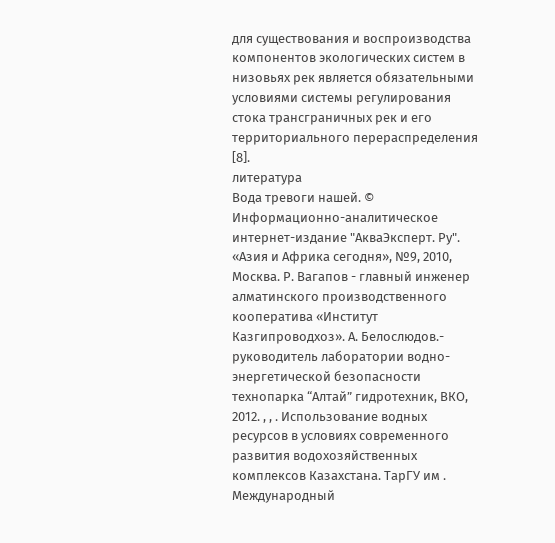для существования и воспроизводства компонентов экологических систем в низовьях рек является обязательными условиями системы регулирования стока трансграничных рек и его территориального перераспределения [8].
литература
Вода тревоги нашей. © Информационно-аналитическое интернет-издание "АкваЭксперт. Ру". «Азия и Африка сегодня», №9, 2010, Москва. Р. Вагапов - главный инженер алматинского производственного кооператива «Институт Казгипроводхоз». А. Белослюдов.- руководитель лаборатории водно-энергетической безопасности технопарка “Алтай” гидротехник, ВКО, 2012. , , . Использование водных ресурсов в условиях современного развития водохозяйственных комплексов Казахстана. ТарГУ им . Международный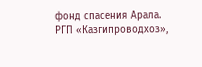фонд спасения Арала. РГП «Казгипроводхоз»,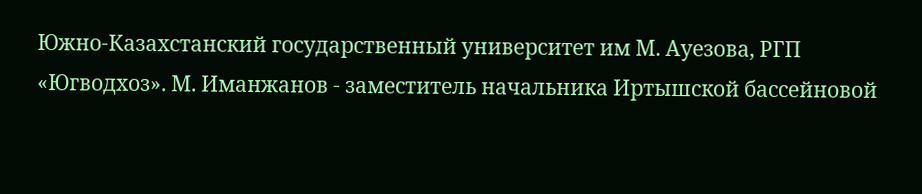Южно-Казахстанский государственный университет им М. Ауезова, РГП «Югводхоз». М. Иманжанов - заместитель начальника Иртышской бассейновой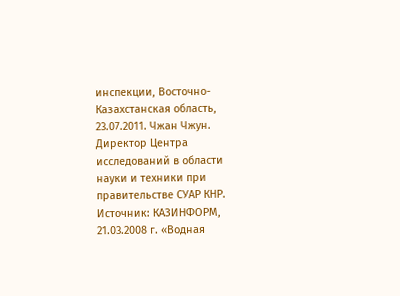инспекции, Восточно-Казахстанская область, 23.07.2011. Чжан Чжун. Директор Центра исследований в области науки и техники при правительстве СУАР КНР. Источник: КАЗИНФОРМ, 21.03.2008 г. «Водная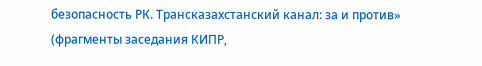безопасность РК. Трансказахстанский канал: за и против» (фрагменты заседания КИПР,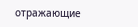отражающие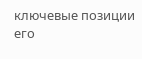ключевые позиции его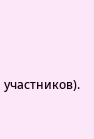участников).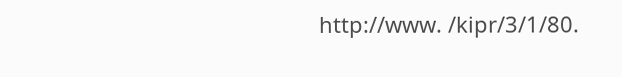http://www. /kipr/3/1/80.